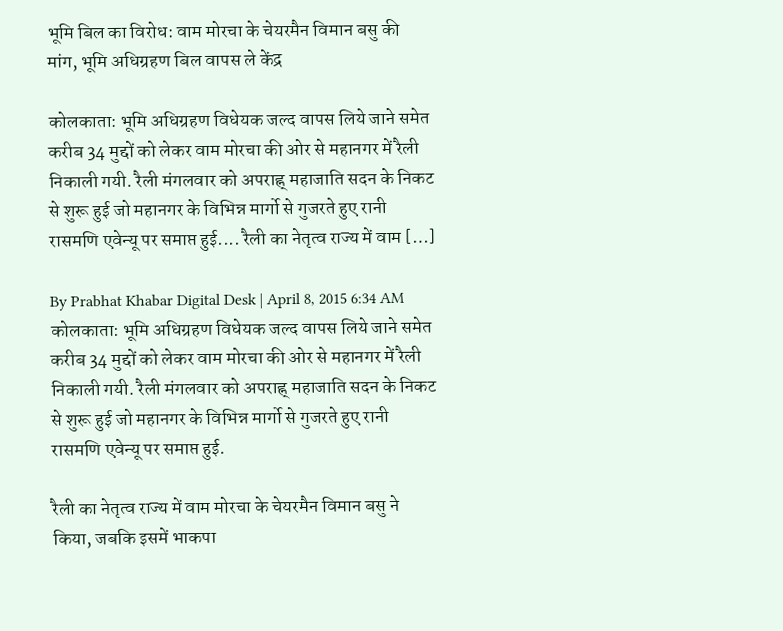भूमि बिल का विरोध: वाम मोरचा के चेयरमैन विमान बसु की मांग, भूमि अधिग्रहण बिल वापस ले केंद्र

कोलकाता: भूमि अधिग्रहण विधेयक जल्द वापस लिये जाने समेत करीब 34 मुद्दों को लेकर वाम मोरचा की ओर से महानगर में रैली निकाली गयी. रैली मंगलवार को अपराह्न् महाजाति सदन के निकट से शुरू हुई जो महानगर के विभिन्न मार्गो से गुजरते हुए रानी रासमणि एवेन्यू पर समाप्त हुई.... रैली का नेतृत्व राज्य में वाम […]

By Prabhat Khabar Digital Desk | April 8, 2015 6:34 AM
कोलकाता: भूमि अधिग्रहण विधेयक जल्द वापस लिये जाने समेत करीब 34 मुद्दों को लेकर वाम मोरचा की ओर से महानगर में रैली निकाली गयी. रैली मंगलवार को अपराह्न् महाजाति सदन के निकट से शुरू हुई जो महानगर के विभिन्न मार्गो से गुजरते हुए रानी रासमणि एवेन्यू पर समाप्त हुई.

रैली का नेतृत्व राज्य में वाम मोरचा के चेयरमैन विमान बसु ने किया, जबकि इसमें भाकपा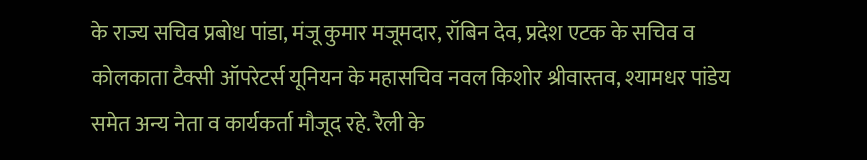के राज्य सचिव प्रबोध पांडा, मंजू कुमार मजूमदार, रॉबिन देव, प्रदेश एटक के सचिव व कोलकाता टैक्सी ऑपरेटर्स यूनियन के महासचिव नवल किशोर श्रीवास्तव, श्यामधर पांडेय समेत अन्य नेता व कार्यकर्ता मौजूद रहे. रैली के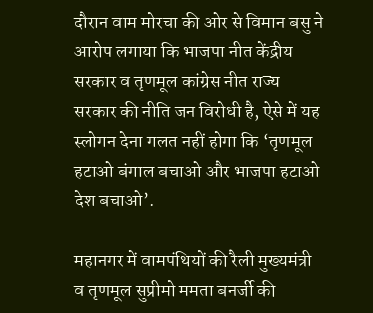दौरान वाम मोरचा की ओर से विमान बसु ने आरोप लगाया कि भाजपा नीत केंद्रीय सरकार व तृणमूल कांग्रेस नीत राज्य सरकार की नीति जन विरोधी है, ऐसे में यह स्लोगन देना गलत नहीं होगा कि ‘तृणमूल हटाओ बंगाल बचाओ और भाजपा हटाओ देश बचाओ’.

महानगर में वामपंथियों की रैली मुख्यमंत्री व तृणमूल सुप्रीमो ममता बनर्जी की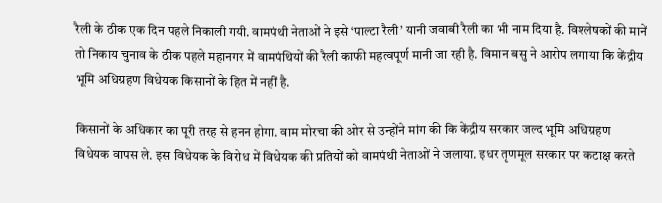रैली के ठीक एक दिन पहले निकाली गयी. वामपंथी नेताओं ने इसे ‘पाल्टा रैली’ यानी जवाबी रैली का भी नाम दिया है. विश्लेषकों की मानें तो निकाय चुनाव के ठीक पहले महानगर में वामपंथियों की रैली काफी महत्वपूर्ण मानी जा रही है. विमान बसु ने आरोप लगाया कि केंद्रीय भूमि अधिग्रहण विधेयक किसानों के हित में नहीं है.

किसानों के अधिकार का पूरी तरह से हनन होगा. वाम मोरचा की ओर से उन्होंने मांग की कि केंद्रीय सरकार जल्द भूमि अधिग्रहण विधेयक वापस ले. इस विधेयक के विरोध में विधेयक की प्रतियों को वामपंथी नेताओं ने जलाया. इधर तृणमूल सरकार पर कटाक्ष करते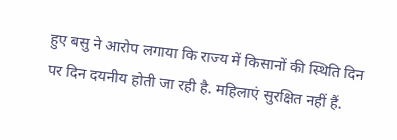हुए बसु ने आरोप लगाया कि राज्य में किसानों की स्थिति दिन पर दिन दयनीय होती जा रही है. महिलाएं सुरक्षित नहीं हैं.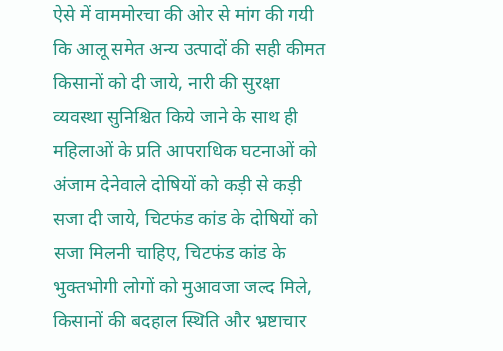ऐसे में वाममोरचा की ओर से मांग की गयी कि आलू समेत अन्य उत्पादों की सही कीमत किसानों को दी जाये, नारी की सुरक्षा व्यवस्था सुनिश्चित किये जाने के साथ ही महिलाओं के प्रति आपराधिक घटनाओं को अंजाम देनेवाले दोषियों को कड़ी से कड़ी सजा दी जाये, चिटफंड कांड के दोषियों को सजा मिलनी चाहिए, चिटफंड कांड के भुक्तभोगी लोगों को मुआवजा जल्द मिले, किसानों की बदहाल स्थिति और भ्रष्टाचार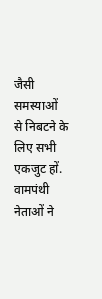जैसी समस्याओं से निबटने के लिए सभी एकजुट हों. वामपंथी नेताओं ने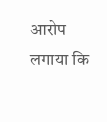आरोप लगाया कि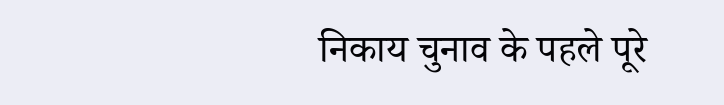निकाय चुनाव के पहले पूरे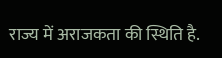राज्य में अराजकता की स्थिति है.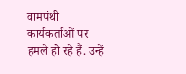वामपंथी कार्यकर्ताओं पर हमले हो रहे हैं. उन्हें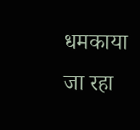धमकाया जा रहा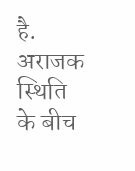है. अराजक स्थिति के बीच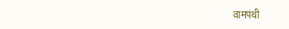वामपंथी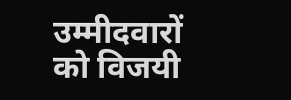उम्मीदवारों को विजयी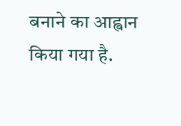बनाने का आह्वान किया गया है.